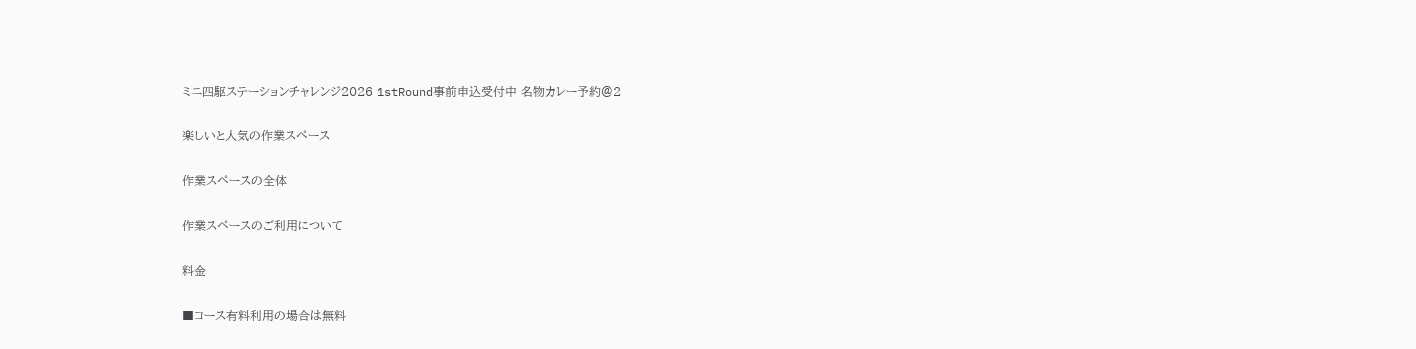ミニ四駆ステーションチャレンジ2026 1stRound事前申込受付中 名物カレー予約@2

楽しいと人気の作業スペース

作業スペースの全体

作業スペースのご利用について

料金

■コース有料利用の場合は無料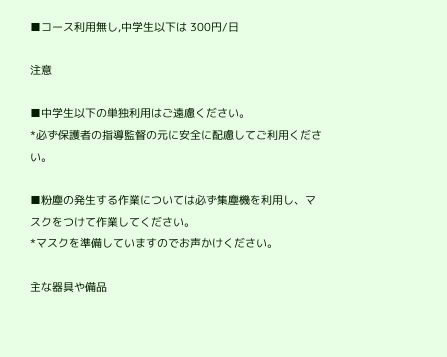■コース利用無し,中学生以下は 300円/日

注意

■中学生以下の単独利用はご遠慮ください。
*必ず保護者の指導監督の元に安全に配慮してご利用ください。

■粉塵の発生する作業については必ず集塵機を利用し、マスクをつけて作業してください。
*マスクを準備していますのでお声かけください。

主な器具や備品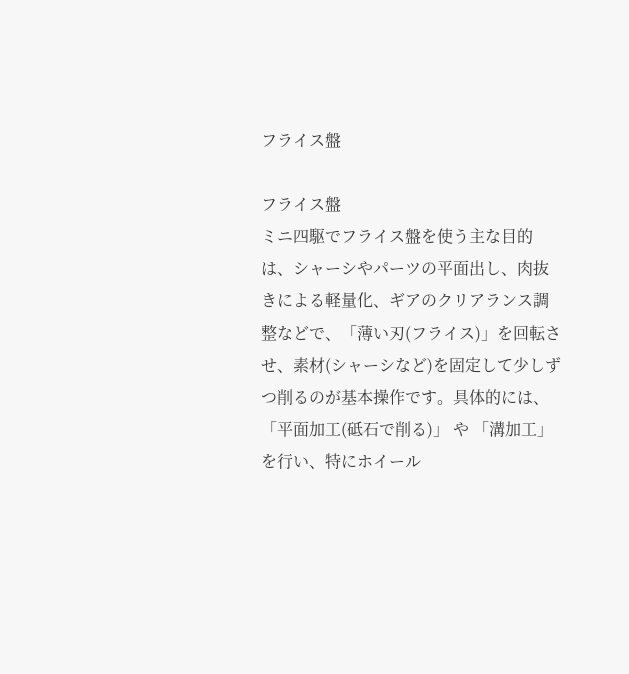フライス盤

フライス盤
ミニ四駆でフライス盤を使う主な目的は、シャーシやパーツの平面出し、肉抜きによる軽量化、ギアのクリアランス調整などで、「薄い刃(フライス)」を回転させ、素材(シャーシなど)を固定して少しずつ削るのが基本操作です。具体的には、「平面加工(砥石で削る)」 や 「溝加工」 を行い、特にホイール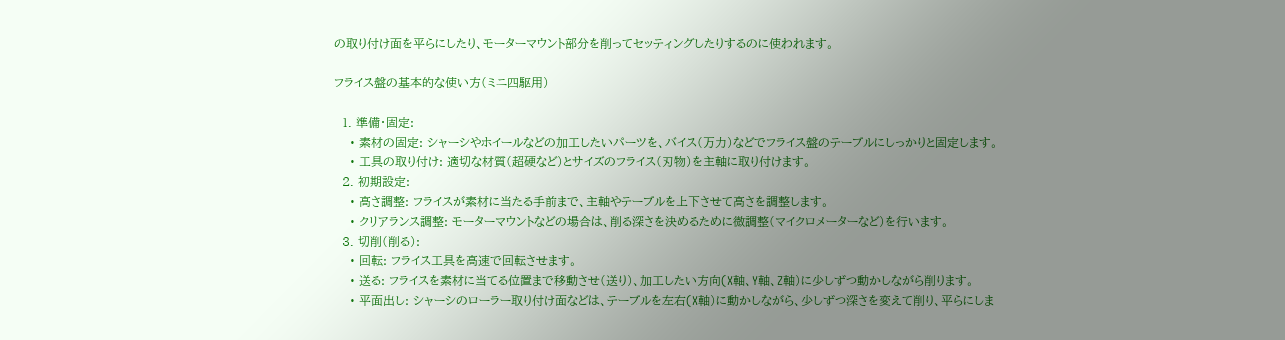の取り付け面を平らにしたり、モーターマウント部分を削ってセッティングしたりするのに使われます。

フライス盤の基本的な使い方(ミニ四駆用)

  1. 準備・固定:
    • 素材の固定: シャーシやホイールなどの加工したいパーツを、バイス(万力)などでフライス盤のテーブルにしっかりと固定します。
    • 工具の取り付け: 適切な材質(超硬など)とサイズのフライス(刃物)を主軸に取り付けます。
  2. 初期設定:
    • 高さ調整: フライスが素材に当たる手前まで、主軸やテーブルを上下させて高さを調整します。
    • クリアランス調整: モーターマウントなどの場合は、削る深さを決めるために微調整(マイクロメーターなど)を行います。
  3. 切削(削る):
    • 回転: フライス工具を高速で回転させます。
    • 送る: フライスを素材に当てる位置まで移動させ(送り)、加工したい方向(X軸、Y軸、Z軸)に少しずつ動かしながら削ります。
    • 平面出し: シャーシのローラー取り付け面などは、テーブルを左右(X軸)に動かしながら、少しずつ深さを変えて削り、平らにしま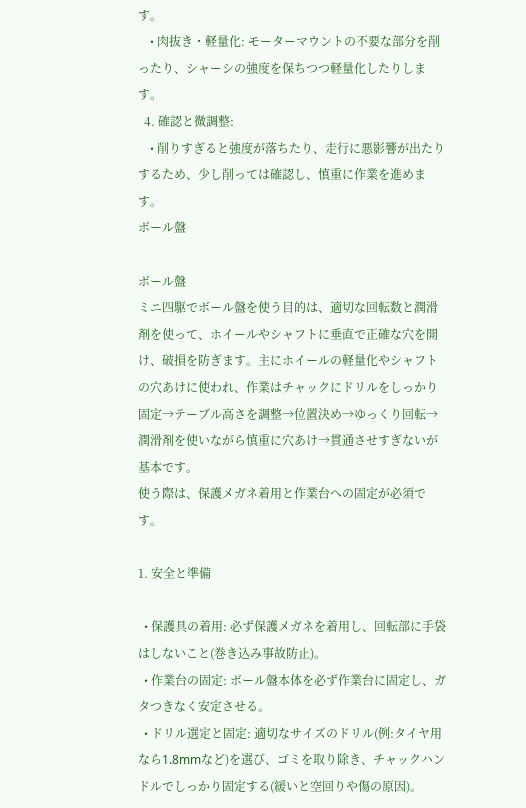す。
    • 肉抜き・軽量化: モーターマウントの不要な部分を削ったり、シャーシの強度を保ちつつ軽量化したりします。
  4. 確認と微調整:
    • 削りすぎると強度が落ちたり、走行に悪影響が出たりするため、少し削っては確認し、慎重に作業を進めます。
ボール盤

ボール盤
ミニ四駆でボール盤を使う目的は、適切な回転数と潤滑剤を使って、ホイールやシャフトに垂直で正確な穴を開け、破損を防ぎます。主にホイールの軽量化やシャフトの穴あけに使われ、作業はチャックにドリルをしっかり固定→テーブル高さを調整→位置決め→ゆっくり回転→潤滑剤を使いながら慎重に穴あけ→貫通させすぎないが基本です。
使う際は、保護メガネ着用と作業台への固定が必須です。

1. 安全と準備

  • 保護具の着用: 必ず保護メガネを着用し、回転部に手袋はしないこと(巻き込み事故防止)。
  • 作業台の固定: ボール盤本体を必ず作業台に固定し、ガタつきなく安定させる。
  • ドリル選定と固定: 適切なサイズのドリル(例:タイヤ用なら1.8mmなど)を選び、ゴミを取り除き、チャックハンドルでしっかり固定する(緩いと空回りや傷の原因)。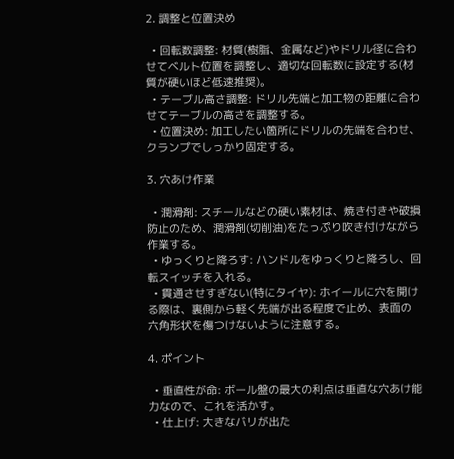2. 調整と位置決め

  • 回転数調整: 材質(樹脂、金属など)やドリル径に合わせてベルト位置を調整し、適切な回転数に設定する(材質が硬いほど低速推奨)。
  • テーブル高さ調整: ドリル先端と加工物の距離に合わせてテーブルの高さを調整する。
  • 位置決め: 加工したい箇所にドリルの先端を合わせ、クランプでしっかり固定する。

3. 穴あけ作業

  • 潤滑剤: スチールなどの硬い素材は、焼き付きや破損防止のため、潤滑剤(切削油)をたっぷり吹き付けながら作業する。
  • ゆっくりと降ろす: ハンドルをゆっくりと降ろし、回転スイッチを入れる。
  • 貫通させすぎない(特にタイヤ): ホイールに穴を開ける際は、裏側から軽く先端が出る程度で止め、表面の六角形状を傷つけないように注意する。

4. ポイント

  • 垂直性が命: ボール盤の最大の利点は垂直な穴あけ能力なので、これを活かす。
  • 仕上げ: 大きなバリが出た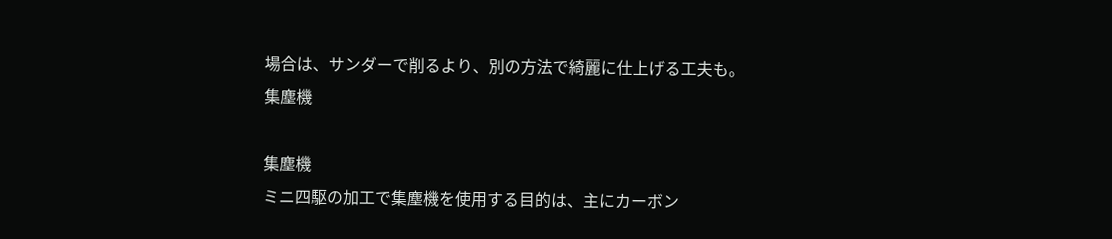場合は、サンダーで削るより、別の方法で綺麗に仕上げる工夫も。
集塵機

集塵機
ミニ四駆の加工で集塵機を使用する目的は、主にカーボン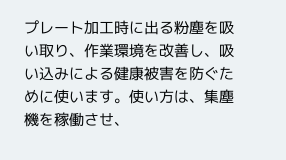プレート加工時に出る粉塵を吸い取り、作業環境を改善し、吸い込みによる健康被害を防ぐために使います。使い方は、集塵機を稼働させ、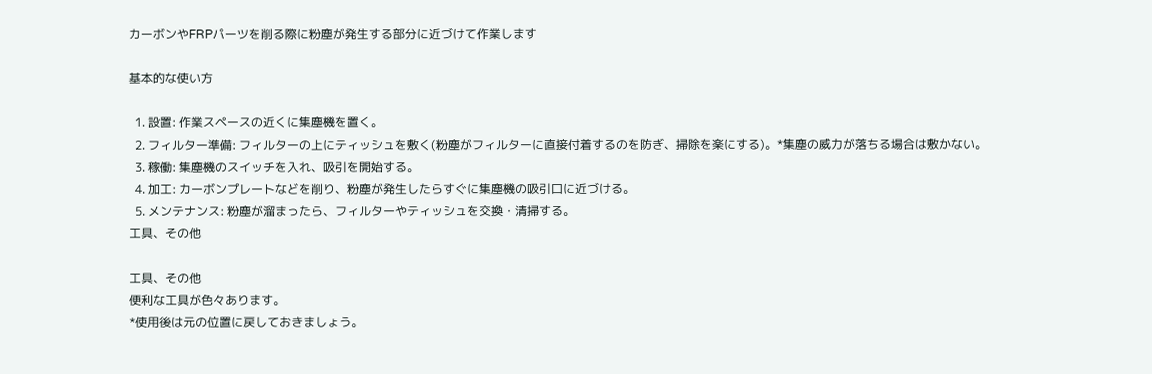カーボンやFRPパーツを削る際に粉塵が発生する部分に近づけて作業します

基本的な使い方

  1. 設置: 作業スペースの近くに集塵機を置く。
  2. フィルター準備: フィルターの上にティッシュを敷く(粉塵がフィルターに直接付着するのを防ぎ、掃除を楽にする)。*集塵の威力が落ちる場合は敷かない。
  3. 稼働: 集塵機のスイッチを入れ、吸引を開始する。
  4. 加工: カーボンプレートなどを削り、粉塵が発生したらすぐに集塵機の吸引口に近づける。
  5. メンテナンス: 粉塵が溜まったら、フィルターやティッシュを交換・清掃する。
工具、その他

工具、その他
便利な工具が色々あります。
*使用後は元の位置に戻しておきましょう。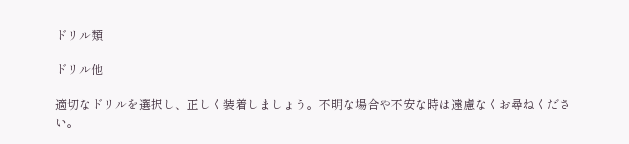ドリル類

ドリル他

適切なドリルを選択し、正しく装着しましょう。不明な場合や不安な時は遠慮なくお尋ねください。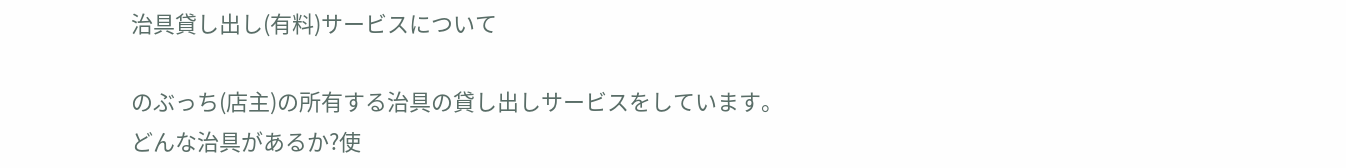治具貸し出し(有料)サービスについて

のぶっち(店主)の所有する治具の貸し出しサービスをしています。
どんな治具があるか?使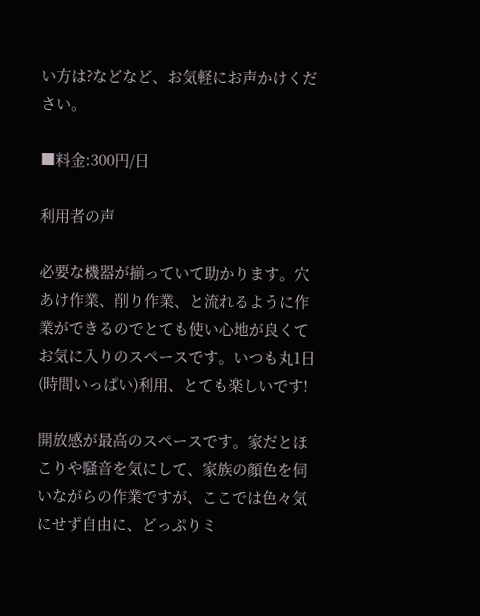い方は?などなど、お気軽にお声かけください。

■料金:300円/日

利用者の声

必要な機器が揃っていて助かります。穴あけ作業、削り作業、と流れるように作業ができるのでとても使い心地が良くてお気に入りのスペースです。いつも丸1日(時間いっぱい)利用、とても楽しいです!

開放感が最高のスペースです。家だとほこりや騒音を気にして、家族の顔色を伺いながらの作業ですが、ここでは色々気にせず自由に、どっぷりミ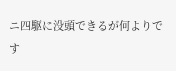ニ四駆に没頭できるが何よりです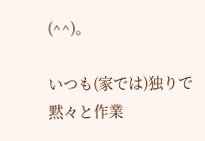(^^)。

いつも(家では)独りで黙々と作業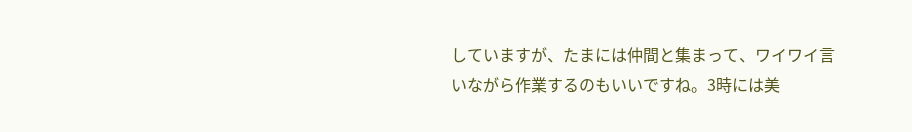していますが、たまには仲間と集まって、ワイワイ言いながら作業するのもいいですね。3時には美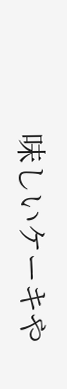味しいケーキや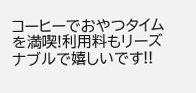コーヒーでおやつタイムを満喫!利用料もリーズナブルで嬉しいです!!